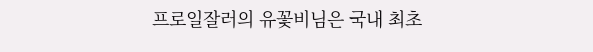프로일잘러의 유꽃비님은 국내 최초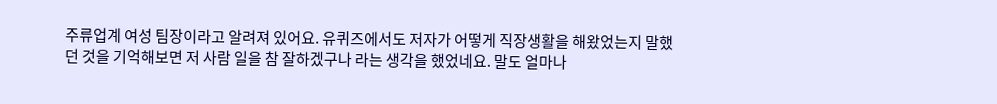주류업계 여성 팀장이라고 알려져 있어요. 유퀴즈에서도 저자가 어떻게 직장생활을 해왔었는지 말했던 것을 기억해보면 저 사람 일을 참 잘하겠구나 라는 생각을 했었네요. 말도 얼마나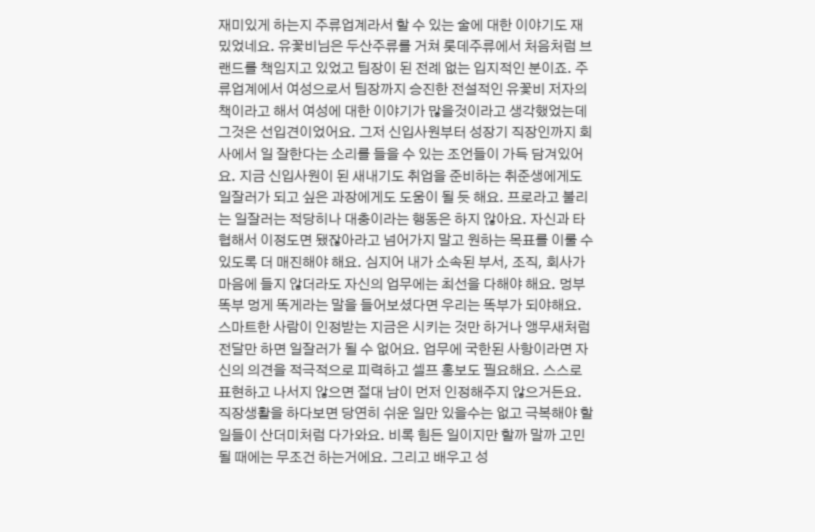재미있게 하는지 주류업계라서 할 수 있는 술에 대한 이야기도 재밌었네요. 유꽃비님은 두산주류를 거쳐 롯데주류에서 처음처럼 브랜드를 책임지고 있었고 팀장이 된 전례 없는 입지적인 분이죠. 주류업계에서 여성으로서 팀장까지 승진한 전설적인 유꽃비 저자의 책이라고 해서 여성에 대한 이야기가 많을것이라고 생각했었는데 그것은 선입견이었어요. 그저 신입사원부터 성장기 직장인까지 회사에서 일 잘한다는 소리를 들을 수 있는 조언들이 가득 담겨있어요. 지금 신입사원이 된 새내기도 취업을 준비하는 취준생에게도 일잘러가 되고 싶은 과장에게도 도움이 될 듯 해요. 프로라고 불리는 일잘러는 적당히나 대충이라는 행동은 하지 않아요. 자신과 타협해서 이정도면 됐잖아라고 넘어가지 말고 원하는 목표를 이룰 수 있도록 더 매진해야 해요. 심지어 내가 소속된 부서, 조직, 회사가 마음에 들지 않더라도 자신의 업무에는 최선을 다해야 해요. 멍부 똑부 멍게 똑게라는 말을 들어보셨다면 우리는 똑부가 되야해요. 스마트한 사람이 인정받는 지금은 시키는 것만 하거나 앵무새처럼 전달만 하면 일잘러가 될 수 없어요. 업무에 국한된 사항이라면 자신의 의견을 적극적으로 피력하고 셀프 홍보도 필요해요. 스스로 표현하고 나서지 않으면 절대 남이 먼저 인정해주지 않으거든요. 직장생활을 하다보면 당연히 쉬운 일만 있을수는 없고 극복해야 할 일들이 산더미처럼 다가와요. 비록 힘든 일이지만 할까 말까 고민될 때에는 무조건 하는거에요. 그리고 배우고 성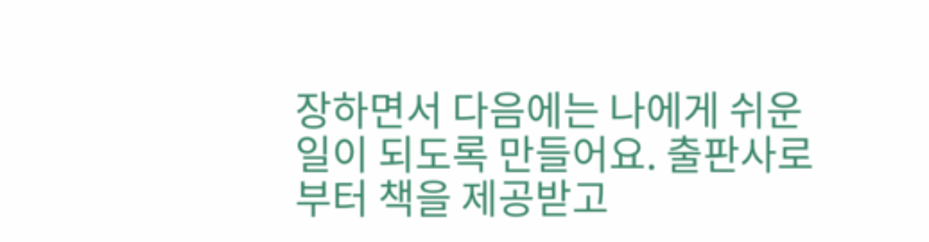장하면서 다음에는 나에게 쉬운 일이 되도록 만들어요. 출판사로부터 책을 제공받고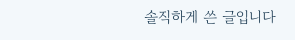솔직하게 쓴 글입니다